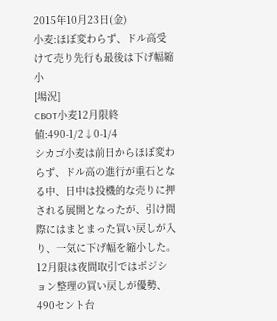2015年10月23日(金)
小麦:ほぼ変わらず、ドル高受けて売り先行も最後は下げ幅縮小
[場況]
CBOT小麦12月限終値:490-1/2↓0-1/4
シカゴ小麦は前日からほぼ変わらず、ドル高の進行が重石となる中、日中は投機的な売りに押される展開となったが、引け間際にはまとまった買い戻しが入り、一気に下げ幅を縮小した。12月限は夜間取引ではポジション整理の買い戻しが優勢、490セント台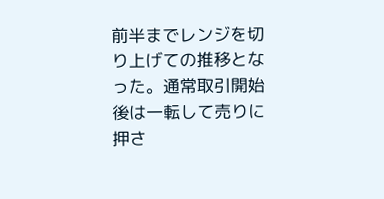前半までレンジを切り上げての推移となった。通常取引開始後は一転して売りに押さ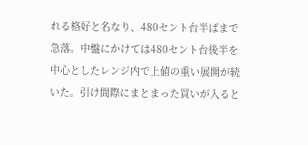れる格好と名なり、480セント台半ばまで急落。中盤にかけては480セント台後半を中心としたレンジ内で上値の重い展開が続いた。引け間際にまとまった買いが入ると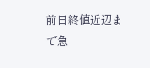前日終値近辺まで急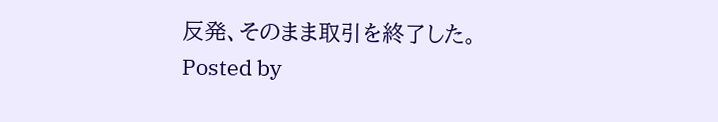反発、そのまま取引を終了した。
Posted by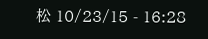松 10/23/15 - 16:28